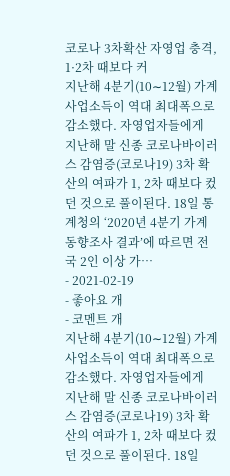코로나 3차확산 자영업 충격, 1·2차 때보다 커
지난해 4분기(10∼12월) 가계 사업소득이 역대 최대폭으로 감소했다. 자영업자들에게 지난해 말 신종 코로나바이러스 감염증(코로나19) 3차 확산의 여파가 1, 2차 때보다 컸던 것으로 풀이된다. 18일 통계청의 ‘2020년 4분기 가계동향조사 결과’에 따르면 전국 2인 이상 가…
- 2021-02-19
- 좋아요 개
- 코멘트 개
지난해 4분기(10∼12월) 가계 사업소득이 역대 최대폭으로 감소했다. 자영업자들에게 지난해 말 신종 코로나바이러스 감염증(코로나19) 3차 확산의 여파가 1, 2차 때보다 컸던 것으로 풀이된다. 18일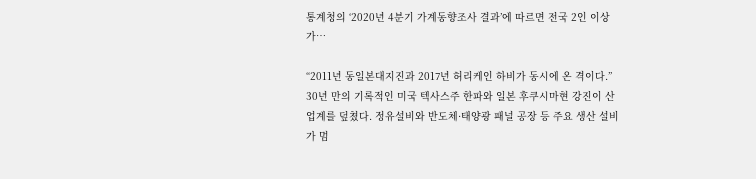통계청의 ‘2020년 4분기 가계동향조사 결과’에 따르면 전국 2인 이상 가…

“2011년 동일본대지진과 2017년 허리케인 하비가 동시에 온 격이다.” 30년 만의 기록적인 미국 텍사스주 한파와 일본 후쿠시마현 강진이 산업계를 덮쳤다. 정유설비와 반도체·태양광 패널 공장 등 주요 생산 설비가 멈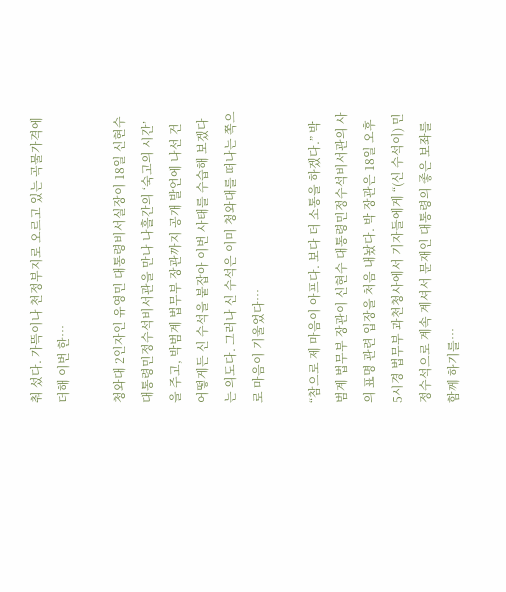춰 섰다. 가뜩이나 천정부지로 오르고 있는 곡물가격에 더해 이번 한…

청와대 2인자인 유영민 대통령비서실장이 18일 신현수 대통령민정수석비서관을 만나 나흘간의 ‘숙고의 시간’을 주고, 박범계 법무부 장관까지 공개 발언에 나선 건 어떻게든 신 수석을 붙잡아 이번 사태를 수습해 보겠다는 의도다. 그러나 신 수석은 이미 청와대를 떠나는 쪽으로 마음이 기울었다…

“참으로 제 마음이 아프다. 보다 더 소통을 하겠다.” 박범계 법무부 장관이 신현수 대통령민정수석비서관의 사의 표명 관련 입장을 처음 내놨다. 박 장관은 18일 오후 5시경 법무부 과천청사에서 기자들에게 “(신 수석이) 민정수석으로 계속 계셔서 문재인 대통령의 좋은 보좌를 함께 하기를…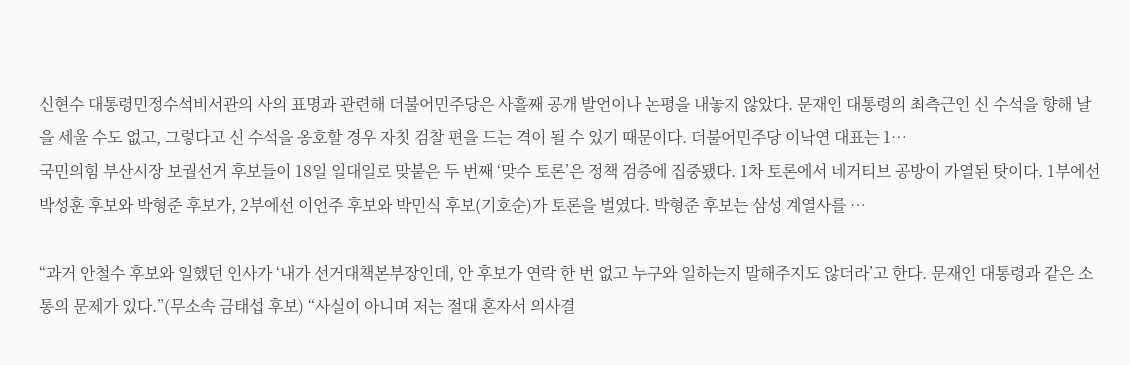신현수 대통령민정수석비서관의 사의 표명과 관련해 더불어민주당은 사흘째 공개 발언이나 논평을 내놓지 않았다. 문재인 대통령의 최측근인 신 수석을 향해 날을 세울 수도 없고, 그렇다고 신 수석을 옹호할 경우 자칫 검찰 편을 드는 격이 될 수 있기 때문이다. 더불어민주당 이낙연 대표는 1…
국민의힘 부산시장 보궐선거 후보들이 18일 일대일로 맞붙은 두 번째 ‘맞수 토론’은 정책 검증에 집중됐다. 1차 토론에서 네거티브 공방이 가열된 탓이다. 1부에선 박성훈 후보와 박형준 후보가, 2부에선 이언주 후보와 박민식 후보(기호순)가 토론을 벌였다. 박형준 후보는 삼성 계열사를 …

“과거 안철수 후보와 일했던 인사가 ‘내가 선거대책본부장인데, 안 후보가 연락 한 번 없고 누구와 일하는지 말해주지도 않더라’고 한다. 문재인 대통령과 같은 소통의 문제가 있다.”(무소속 금태섭 후보) “사실이 아니며 저는 절대 혼자서 의사결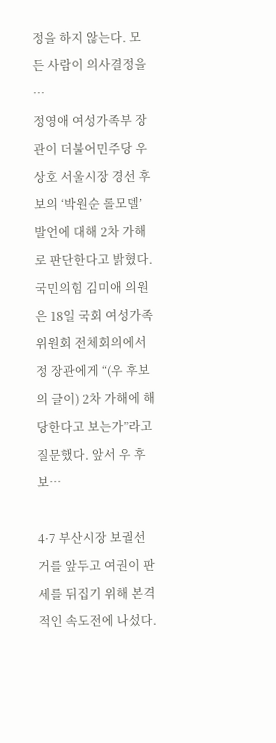정을 하지 않는다. 모든 사람이 의사결정을 …
정영애 여성가족부 장관이 더불어민주당 우상호 서울시장 경선 후보의 ‘박원순 롤모델’ 발언에 대해 2차 가해로 판단한다고 밝혔다. 국민의힘 김미애 의원은 18일 국회 여성가족위원회 전체회의에서 정 장관에게 “(우 후보의 글이) 2차 가해에 해당한다고 보는가”라고 질문했다. 앞서 우 후보…

4·7 부산시장 보궐선거를 앞두고 여권이 판세를 뒤집기 위해 본격적인 속도전에 나섰다.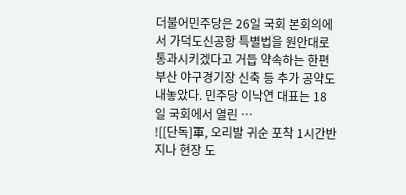더불어민주당은 26일 국회 본회의에서 가덕도신공항 특별법을 원안대로 통과시키겠다고 거듭 약속하는 한편 부산 야구경기장 신축 등 추가 공약도 내놓았다. 민주당 이낙연 대표는 18일 국회에서 열린 …
![[단독]軍, 오리발 귀순 포착 1시간반 지나 현장 도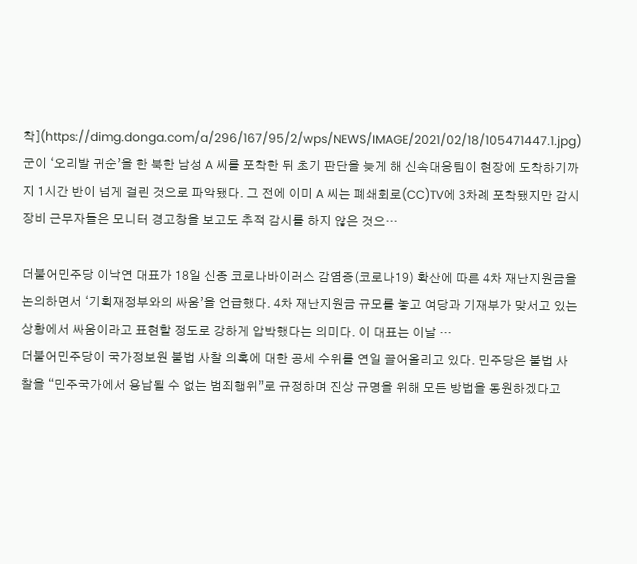착](https://dimg.donga.com/a/296/167/95/2/wps/NEWS/IMAGE/2021/02/18/105471447.1.jpg)
군이 ‘오리발 귀순’을 한 북한 남성 A 씨를 포착한 뒤 초기 판단을 늦게 해 신속대응팀이 현장에 도착하기까지 1시간 반이 넘게 걸린 것으로 파악됐다. 그 전에 이미 A 씨는 폐쇄회로(CC)TV에 3차례 포착됐지만 감시장비 근무자들은 모니터 경고창을 보고도 추적 감시를 하지 않은 것으…

더불어민주당 이낙연 대표가 18일 신종 코로나바이러스 감염증(코로나19) 확산에 따른 4차 재난지원금을 논의하면서 ‘기획재정부와의 싸움’을 언급했다. 4차 재난지원금 규모를 놓고 여당과 기재부가 맞서고 있는 상황에서 싸움이라고 표현할 정도로 강하게 압박했다는 의미다. 이 대표는 이날 …
더불어민주당이 국가정보원 불법 사찰 의혹에 대한 공세 수위를 연일 끌어올리고 있다. 민주당은 불법 사찰을 “민주국가에서 용납될 수 없는 범죄행위”로 규정하며 진상 규명을 위해 모든 방법을 동원하겠다고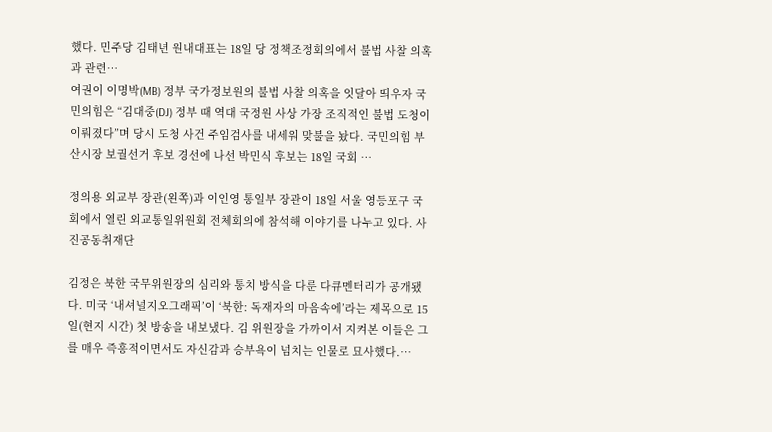했다. 민주당 김태년 원내대표는 18일 당 정책조정회의에서 불법 사찰 의혹과 관련…
여권이 이명박(MB) 정부 국가정보원의 불법 사찰 의혹을 잇달아 띄우자 국민의힘은 “김대중(DJ) 정부 때 역대 국정원 사상 가장 조직적인 불법 도청이 이뤄졌다”며 당시 도청 사건 주임검사를 내세워 맞불을 놨다. 국민의힘 부산시장 보궐선거 후보 경선에 나선 박민식 후보는 18일 국회 …

정의용 외교부 장관(왼쪽)과 이인영 통일부 장관이 18일 서울 영등포구 국회에서 열린 외교통일위원회 전체회의에 참석해 이야기를 나누고 있다. 사진공동취재단

김정은 북한 국무위원장의 심리와 통치 방식을 다룬 다큐멘터리가 공개됐다. 미국 ‘내셔널지오그래픽’이 ‘북한: 독재자의 마음속에’라는 제목으로 15일(현지 시간) 첫 방송을 내보냈다. 김 위원장을 가까이서 지켜본 이들은 그를 매우 즉흥적이면서도 자신감과 승부욕이 넘치는 인물로 묘사했다.…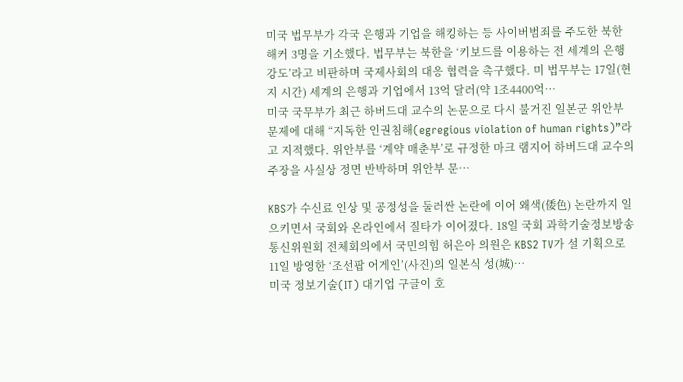미국 법무부가 각국 은행과 기업을 해킹하는 등 사이버범죄를 주도한 북한 해커 3명을 기소했다. 법무부는 북한을 ‘키보드를 이용하는 전 세계의 은행 강도’라고 비판하며 국제사회의 대응 협력을 촉구했다. 미 법무부는 17일(현지 시간) 세계의 은행과 기업에서 13억 달러(약 1조4400억…
미국 국무부가 최근 하버드대 교수의 논문으로 다시 불거진 일본군 위안부 문제에 대해 “지독한 인권침해(egregious violation of human rights)”라고 지적했다. 위안부를 ‘계약 매춘부’로 규정한 마크 램지어 하버드대 교수의 주장을 사실상 정면 반박하며 위안부 문…

KBS가 수신료 인상 및 공정성을 둘러싼 논란에 이어 왜색(倭色) 논란까지 일으키면서 국회와 온라인에서 질타가 이어졌다. 18일 국회 과학기술정보방송통신위원회 전체회의에서 국민의힘 허은아 의원은 KBS2 TV가 설 기획으로 11일 방영한 ‘조선팝 어게인’(사진)의 일본식 성(城)…
미국 정보기술(IT) 대기업 구글이 호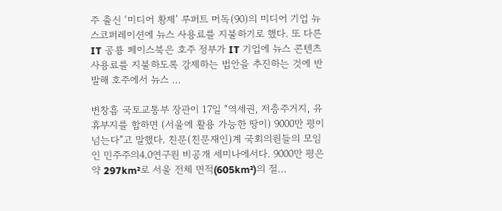주 출신 ‘미디어 황제’ 루퍼트 머독(90)의 미디어 기업 뉴스코퍼레이션에 뉴스 사용료를 지불하기로 했다. 또 다른 IT 공룡 페이스북은 호주 정부가 IT 기업에 뉴스 콘텐츠 사용료를 지불하도록 강제하는 법안을 추진하는 것에 반발해 호주에서 뉴스 …

변창흠 국토교통부 장관이 17일 “역세권, 저층주거지, 유휴부지를 합하면 (서울에 활용 가능한 땅이) 9000만 평이 넘는다”고 말했다. 친문(친문재인)계 국회의원들의 모임인 민주주의4.0연구원 비공개 세미나에서다. 9000만 평은 약 297km²로 서울 전체 면적(605km²)의 절…